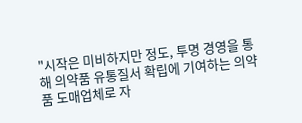"시작은 미비하지만 정도, 투명 경영을 통해 의약품 유통질서 확립에 기여하는 의약품 도매업체로 자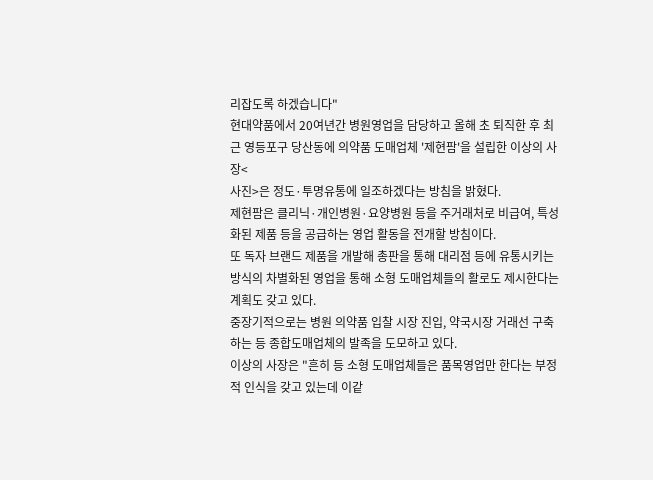리잡도록 하겠습니다"
현대약품에서 20여년간 병원영업을 담당하고 올해 초 퇴직한 후 최근 영등포구 당산동에 의약품 도매업체 '제현팜'을 설립한 이상의 사장<
사진>은 정도·투명유통에 일조하겠다는 방침을 밝혔다.
제현팜은 클리닉·개인병원·요양병원 등을 주거래처로 비급여, 특성화된 제품 등을 공급하는 영업 활동을 전개할 방침이다.
또 독자 브랜드 제품을 개발해 총판을 통해 대리점 등에 유통시키는 방식의 차별화된 영업을 통해 소형 도매업체들의 활로도 제시한다는 계획도 갖고 있다.
중장기적으로는 병원 의약품 입찰 시장 진입, 약국시장 거래선 구축하는 등 종합도매업체의 발족을 도모하고 있다.
이상의 사장은 "흔히 등 소형 도매업체들은 품목영업만 한다는 부정적 인식을 갖고 있는데 이같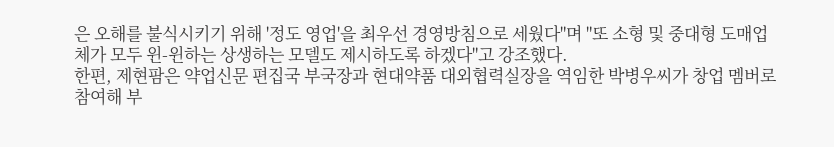은 오해를 불식시키기 위해 '정도 영업'을 최우선 경영방침으로 세웠다"며 "또 소형 및 중대형 도매업체가 모두 윈-윈하는 상생하는 모델도 제시하도록 하겠다"고 강조했다.
한편, 제현팜은 약업신문 편집국 부국장과 현대약품 대외협력실장을 역임한 박병우씨가 창업 멤버로 참여해 부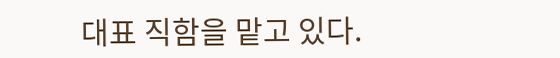대표 직함을 맡고 있다.